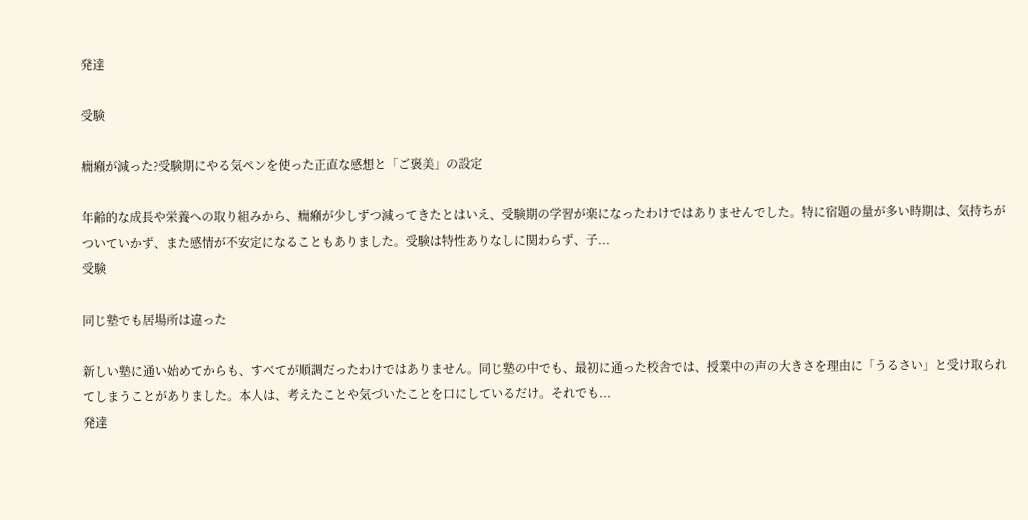発達

受験

癇癪が減った?受験期にやる気ペンを使った正直な感想と「ご褒美」の設定

年齢的な成長や栄養への取り組みから、癇癪が少しずつ減ってきたとはいえ、受験期の学習が楽になったわけではありませんでした。特に宿題の量が多い時期は、気持ちがついていかず、また感情が不安定になることもありました。受験は特性ありなしに関わらず、子...
受験

同じ塾でも居場所は違った

新しい塾に通い始めてからも、すべてが順調だったわけではありません。同じ塾の中でも、最初に通った校舎では、授業中の声の大きさを理由に「うるさい」と受け取られてしまうことがありました。本人は、考えたことや気づいたことを口にしているだけ。それでも...
発達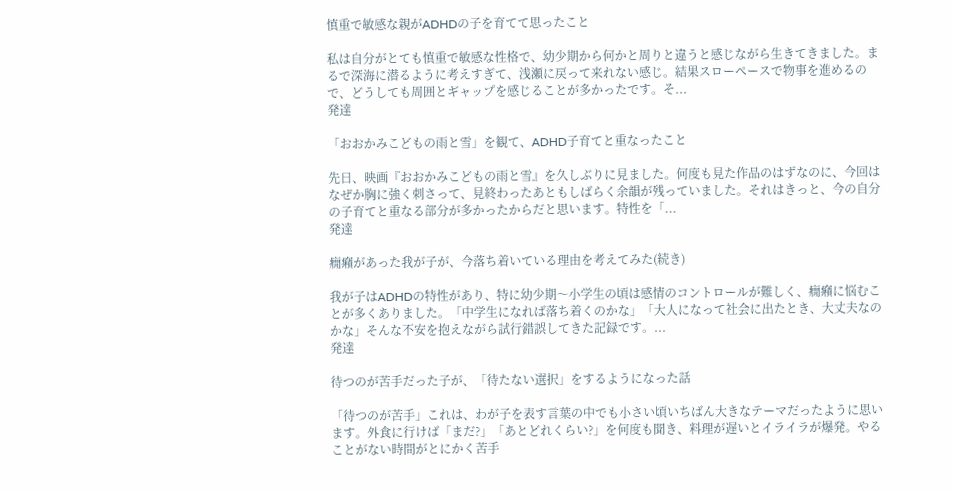慎重で敏感な親がADHDの子を育てて思ったこと

私は自分がとても慎重で敏感な性格で、幼少期から何かと周りと違うと感じながら生きてきました。まるで深海に潜るように考えすぎて、浅瀬に戻って来れない感じ。結果スローペースで物事を進めるので、どうしても周囲とギャップを感じることが多かったです。そ...
発達

「おおかみこどもの雨と雪」を観て、ADHD子育てと重なったこと

先日、映画『おおかみこどもの雨と雪』を久しぶりに見ました。何度も見た作品のはずなのに、今回はなぜか胸に強く刺さって、見終わったあともしばらく余韻が残っていました。それはきっと、今の自分の子育てと重なる部分が多かったからだと思います。特性を「...
発達

癇癪があった我が子が、今落ち着いている理由を考えてみた(続き)

我が子はADHDの特性があり、特に幼少期〜小学生の頃は感情のコントロールが難しく、癇癪に悩むことが多くありました。「中学生になれば落ち着くのかな」「大人になって社会に出たとき、大丈夫なのかな」そんな不安を抱えながら試行錯誤してきた記録です。...
発達

待つのが苦手だった子が、「待たない選択」をするようになった話

「待つのが苦手」これは、わが子を表す言葉の中でも小さい頃いちばん大きなテーマだったように思います。外食に行けば「まだ?」「あとどれくらい?」を何度も聞き、料理が遅いとイライラが爆発。やることがない時間がとにかく苦手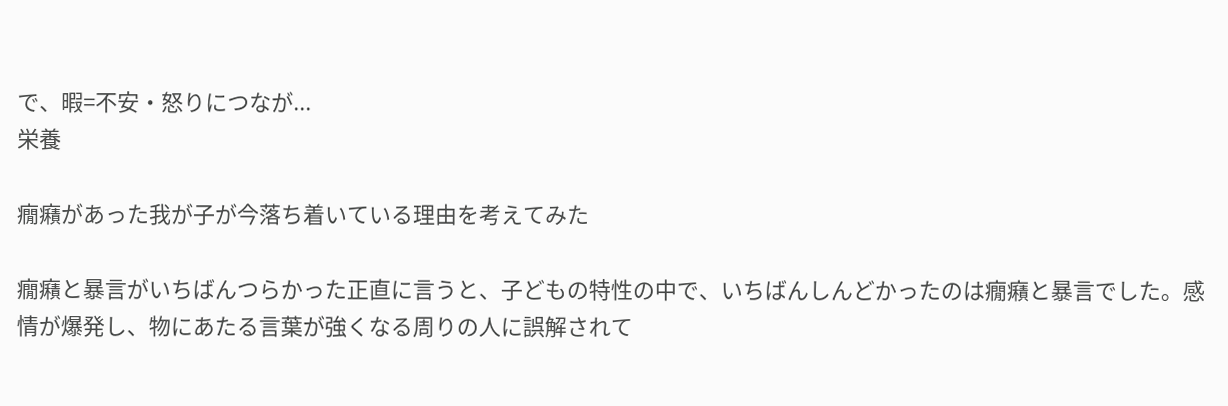で、暇=不安・怒りにつなが...
栄養

癇癪があった我が子が今落ち着いている理由を考えてみた

癇癪と暴言がいちばんつらかった正直に言うと、子どもの特性の中で、いちばんしんどかったのは癇癪と暴言でした。感情が爆発し、物にあたる言葉が強くなる周りの人に誤解されて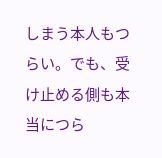しまう本人もつらい。でも、受け止める側も本当につら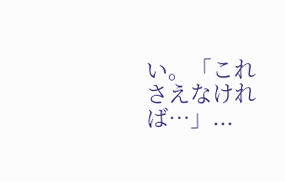い。「これさえなければ…」...